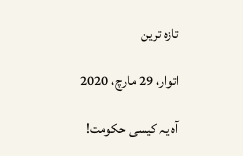تازہ ترین

اتوار، 29 مارچ، 2020

آہ یہ کیسی حکومت!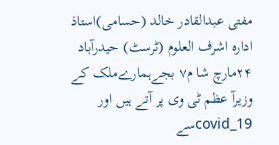مفتی عبدالقادر خالد (حسامی)استاذ ادارہ اشرف العلوم (ٹرسٹ) حیدرآباد
۲۴مارچ شا م۷ بجےہمارےملک کے وزیرآ عظم ٹی وی پر آتے ہیں اور covid_19سے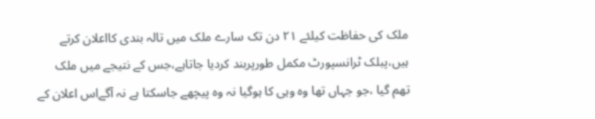ملک کی حفاظت کیلئے ۲۱ دن تک سارے ملک میں تالہ بندی کااعلان کرتے ہیں،پبلک ٹرانسپورٹ مکمل طورپربند کردیا جاتاہے،جس کے نتیجے میں ملک تھم گیا ،جو جہاں تھا وہ وہی کا ہوگیا نہ وہ پیچھے جاسکتا ہے نہ آگےاس اعلان کے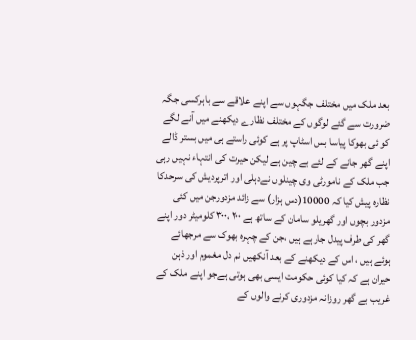بعد ملک میں مختلف جگہوں سے اپنے علاقے سے باہرکسی جگہ ضرورت سے گئے لوگوں کے مختلف نظارے دیکھنے میں آنے لگے کو ئی بھوکا پیاسا بس اسٹاپ پر ہے کوئی راستے ہی میں بستر ڈالے اپنے گھر جانے کے لئے بے چین ہے لیکن حیرت کی انتہاء نہیں رہی جب ملک کے نامورٹی وی چینلوں نےدہلی اور اترپردیش کی سرحدکا نظارہ پیش کیا کہ 10000(دس ہزار) سے زائد مزدورجن میں کئی مزدور بچوں اور گھریلو سامان کے ساتھ ہے ۲۰۰ ،۳۰۰ کلومیٹر دور اپنے گھر کی طرف پیدل جارہے ہیں ،جن کے چہرہ بھوک سے مرجھائے ہوئے ہیں ، اس کے دیکھنے کے بعد آنکھیں نم دل مغموم اور ذہن حیران ہے کہ کیا کوئی حکومت ایسی بھی ہوتی ہےجو اپنے ملک کے غریب بے گھر روزانہ مزدوری کرنے والوں کے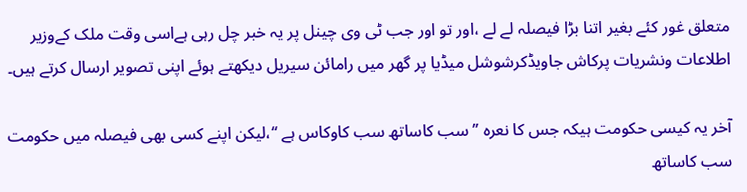متعلق غور کئے بغیر اتنا بڑا فیصلہ لے لے ،اور تو اور جب ٹی وی چینل پر یہ خبر چل رہی ہےاسی وقت ملک کےوزیر اطلاعات ونشریات پرکاش جاویڈکرشوشل میڈیا پر گھر میں رامائن سیریل دیکھتے ہوئے اپنی تصویر ارسال کرتے ہیں۔

آخر یہ کیسی حکومت ہیکہ جس کا نعرہ ’’سب کاساتھ سب کاوکاس ہے ‘‘،لیکن اپنے کسی بھی فیصلہ میں حکومت سب کاساتھ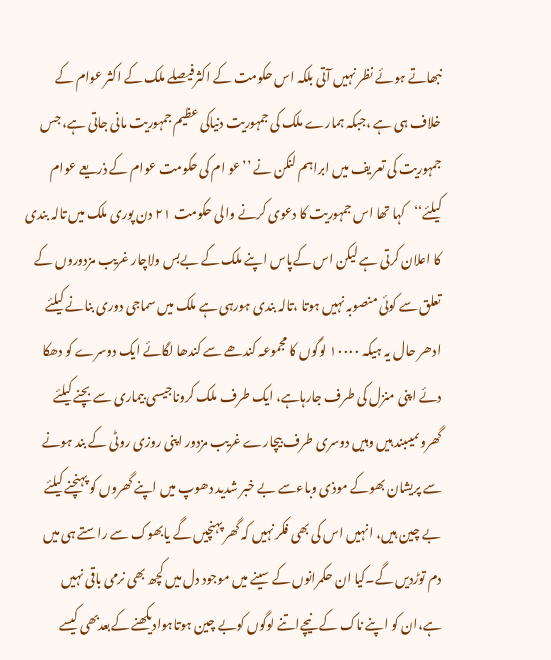نبھاتے ہوئے نظر نہیں آتی بلکہ اس حکومت کے اکثرفیصلے ملک کے اکثر عوام کے خلاف ہی ہے ،جبکہ ہمارے ملک کی جمہوریت دنیاکی عظیم جمہوریت مانی جاتی ہے، جس جمہوریت کی تعریف میں ابراہم لنکن نے ’’عو ام کی حکومت عوام کے ذریعے عوام کیلئے‘‘کہا تھا اس جمہوریت کا دعوی کرنے والی حکومت ۲۱ دن پوری ملک میں تالہ بندی کا اعلان کرتی ہے لیکن اس کےپاس اپنے ملک کے بےبس ولاچار غریب مزدوروں کے تعلق سے کوئی منصوبہ نہیں ہوتا ،تالہ بندی ہورہی ہے ملک میں سماجی دوری بنانے کیلئے ادھر حال یہ ہیکہ ۱۰۰۰۰ لوگوں کا مجموعہ کندھے سے کندھا لگائے ایک دوسرے کو دھکا دئے اپنی منزل کی طرف جارہاہے، ایک طرف ملک کروناجیسی بیماری سے بچنے کیلئے گھروںمیںبند ہیں وہیں دوسری طرف بیچارے غریب مزدور اپنی روزی روٹی کے بند ہونے سے پریشان بھوکے موذی وباءسے بے خبر شدید دھوپ میں اپنے گھروں کو پہنچنے کیلئے بے چین ہیں، انہیں اس کی بھی فکر نہیں کہ گھر پہنچیں گے یابھوک سے راستے ہی میں دم توڑدیں گے۔کیا ان حکمرانوں کے سینے میں موجود دل میں کچھ بھی نرمی باقی نہیں ہے،ان کو اپنے ناک کے نیچےاتنے لوگوں کوبے چین ہوتاہوادیکھنے کےبعدبھی کیسے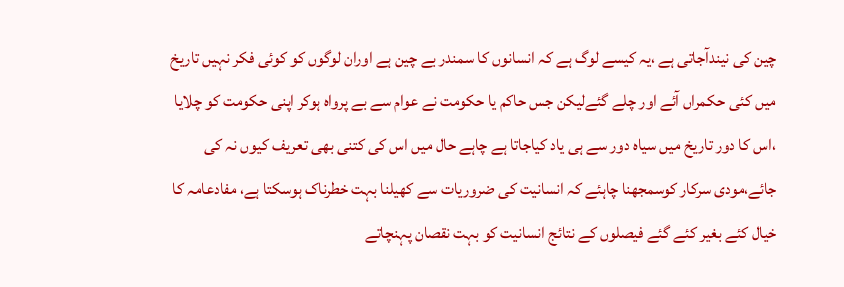چین کی نیندآجاتی ہے ،یہ کیسے لوگ ہے کہ انسانوں کا سمندر بے چین ہے اوران لوگوں کو کوئی فکر نہیں تاریخ میں کئی حکمراں آئے اور چلے گئےلیکن جس حاکم یا حکومت نے عوام سے بے پرواہ ہوکر اپنی حکومت کو چلایا ،اس کا دور تاریخ میں سیاہ دور سے ہی یاد کیاجاتا ہے چاہے حال میں اس کی کتنی بھی تعریف کیوں نہ کی جائے،مودی سرکار کوسمجھنا چاہئے کہ انسانیت کی ضروریات سے کھیلنا بہت خطرناک ہوسکتا ہے، مفادعامہ کا خیال کئے بغیر کئے گئے فیصلوں کے نتائج انسانیت کو بہت نقصان پہنچاتے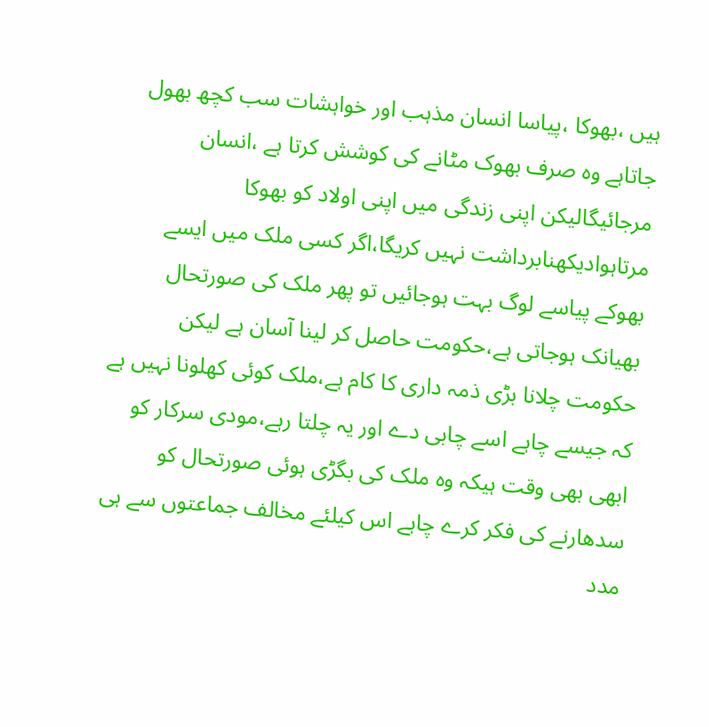ہیں ،بھوکا ،پیاسا انسان مذہب اور خواہشات سب کچھ بھول جاتاہے وہ صرف بھوک مٹانے کی کوشش کرتا ہے ،انسان مرجائیگالیکن اپنی زندگی میں اپنی اولاد کو بھوکا مرتاہوادیکھنابرداشت نہیں کریگا،اگر کسی ملک میں ایسے بھوکے پیاسے لوگ بہت ہوجائیں تو پھر ملک کی صورتحال بھیانک ہوجاتی ہے،حکومت حاصل کر لینا آسان ہے لیکن حکومت چلانا بڑی ذمہ داری کا کام ہے،ملک کوئی کھلونا نہیں ہے کہ جیسے چاہے اسے چابی دے اور یہ چلتا رہے،مودی سرکار کو ابھی بھی وقت ہیکہ وہ ملک کی بگڑی ہوئی صورتحال کو سدھارنے کی فکر کرے چاہے اس کیلئے مخالف جماعتوں سے ہی مدد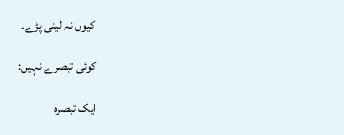کیوں نہ لینی پڑے۔

کوئی تبصرے نہیں:

ایک تبصرہ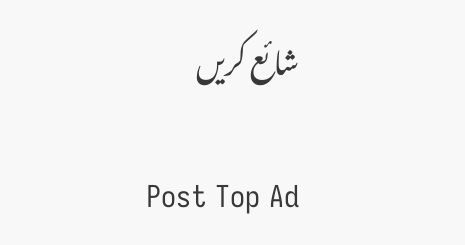شائع کریں

Post Top Ad